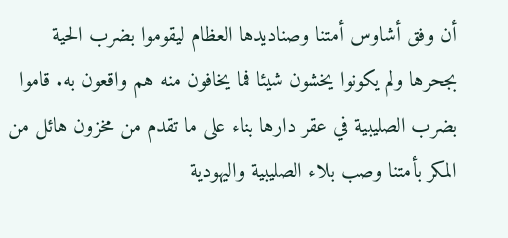أن وفق أشاوس أمتنا وصناديدها العظام ليقوموا بضرب الحية بجحرها ولم يكونوا يخشون شيئا فما يخافون منه هم واقعون به. قاموا بضرب الصليبية في عقر دارها بناء على ما تقدم من مخزون هائل من المكر بأمتنا وصب بلاء الصليبية واليهودية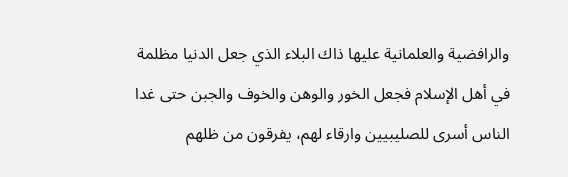والرافضية والعلمانية عليها ذاك البلاء الذي جعل الدنيا مظلمة في أهل الإسلام فجعل الخور والوهن والخوف والجبن حتى غدا الناس أسرى للصليبيين وارقاء لهم، يفرقون من ظلهم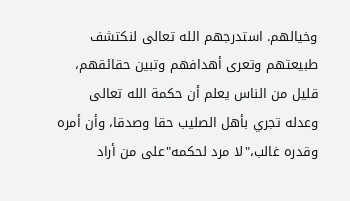وخيالهم. استدرجهم الله تعالى لنكتشف طبيعتهم وتعرى أهدافهم وتبين حقائقهم، قليل من الناس يعلم أن حكمة الله تعالى وعدله تجري بأهل الصليب حقا وصدقا، وأن أمره وقدره غالب،"لا مرد لحكمه"على من أراد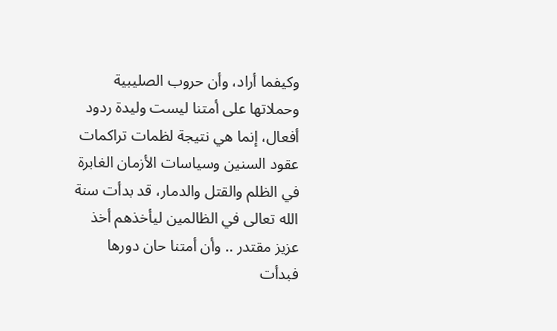وكيفما أراد، وأن حروب الصليبية وحملاتها على أمتنا ليست وليدة ردود أفعال، إنما هي نتيجة لظمات تراكمات عقود السنين وسياسات الأزمان الغابرة في الظلم والقتل والدمار، قد بدأت سنة الله تعالى في الظالمين ليأخذهم أخذ عزيز مقتدر .. وأن أمتنا حان دورها فبدأت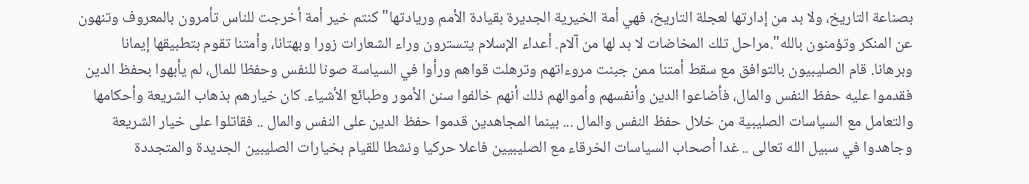بصناعة التاريخ، ولا بد من إدارتها لعجلة التاريخ، فهي أمة الخيرية الجديرة بقيادة الأمم وريادتها"كنتم خير أمة أخرجت للناس تأمرون بالمعروف وتنهون عن المنكر وتؤمنون بالله".مراحل تلك المخاضات لا بد لها من آلام. أعداء الإسلام يتسترون وراء الشعارات زورا وبهتانا، وأمتنا تقوم بتطبيقها إيمانا وبرهانا. قام الصليبيون بالتوافق مع سقط أمتنا ممن جبنت مروءاتهم وترهلت قواهم ورأوا في السياسة صونا للنفس وحفظا للمال، لم يأبهوا بحفظ الدين فقدموا عليه حفظ النفس والمال، فأضاعوا الدين وأنفسهم وأموالهم ذلك أنهم خالفوا سنن الأمور وطبائع الأشياء. كان خيارهم بذهاب الشريعة وأحكامها والتعامل مع السياسات الصليبية من خلال حفظ النفس والمال ... بينما المجاهدين قدموا حفظ الدين على النفس والمال .. فقاتلوا على خيار الشريعة وجاهدوا في سبيل الله تعالى .. غدا أصحاب السياسات الخرقاء مع الصليبيين فاعلا حركيا ونشطا للقيام بخيارات الصليبين الجديدة والمتجددة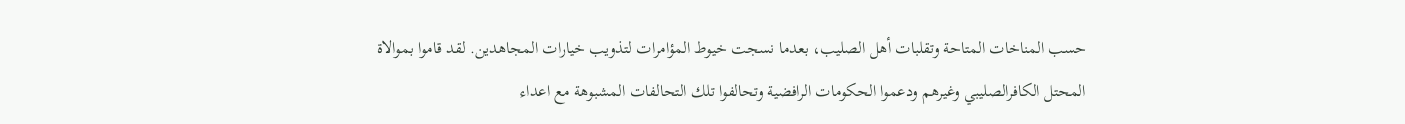حسب المناخات المتاحة وتقلبات أهل الصليب، بعدما نسجت خيوط المؤامرات لتذويب خيارات المجاهدين. لقد قاموا بموالاة المحتل الكافرالصليبي وغيرهم ودعموا الحكومات الرافضية وتحالفوا تلك التحالفات المشبوهة مع اعداء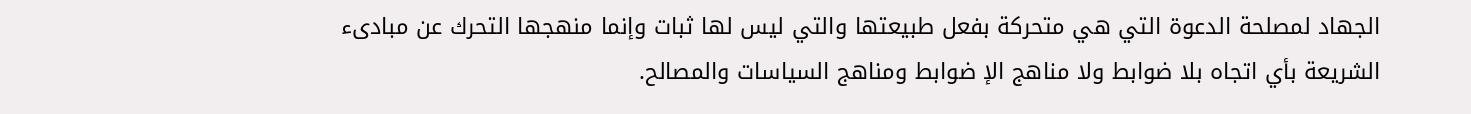الجهاد لمصلحة الدعوة التي هي متحركة بفعل طبيعتها والتي ليس لها ثبات وإنما منهجها التحرك عن مبادىء الشريعة بأي اتجاه بلا ضوابط ولا مناهج الإ ضوابط ومناهج السياسات والمصالح.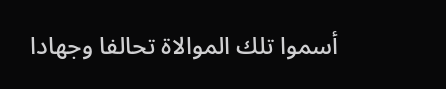أسموا تلك الموالاة تحالفا وجهادا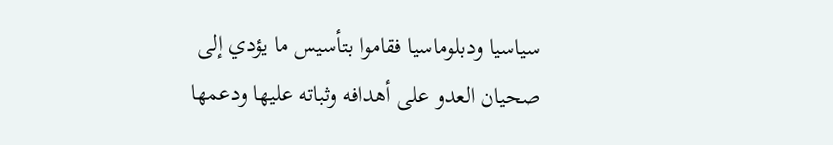سياسيا ودبلوماسيا فقاموا بتأسيس ما يؤدي إلى صحيان العدو على أهدافه وثباته عليها ودعمها